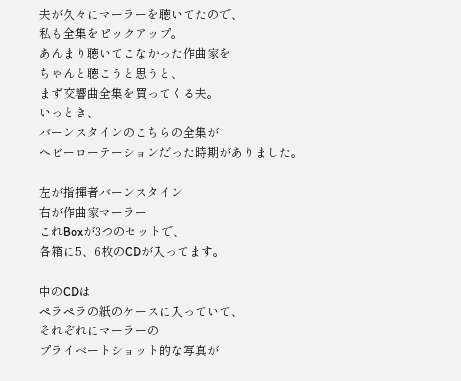夫が久々にマーラーを聴いてたので、
私も全集をピックアップ。
あんまり聴いてこなかった作曲家を
ちゃんと聴こうと思うと、
まず交響曲全集を買ってくる夫。
いっとき、
バーンスタインのこちらの全集が
ヘビーローテーションだった時期がありました。

左が指揮者バーンスタイン
右が作曲家マーラー
これBoxが3つのセットで、
各箱に5、6枚のCDが入ってます。

中のCDは
ペラペラの紙のケースに入っていて、
それぞれにマーラーの
プライベートショット的な写真が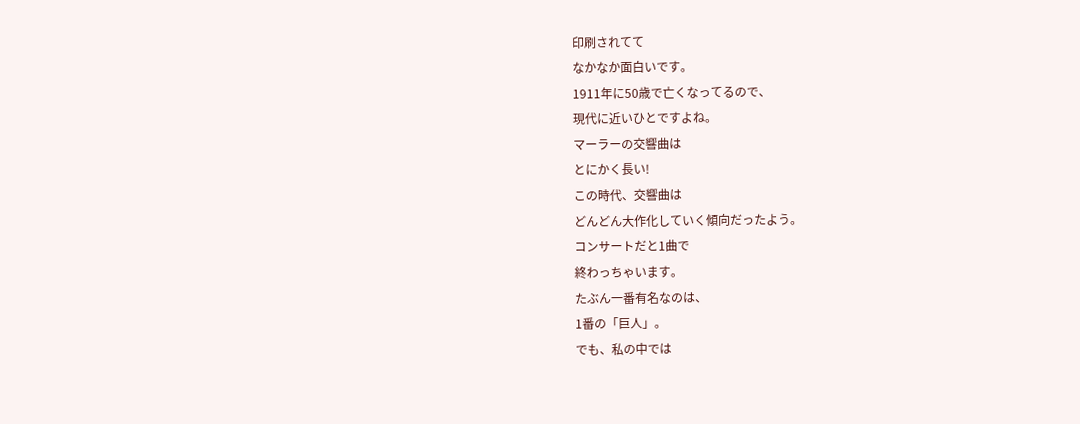印刷されてて
なかなか面白いです。
1911年に50歳で亡くなってるので、
現代に近いひとですよね。
マーラーの交響曲は
とにかく長い!
この時代、交響曲は
どんどん大作化していく傾向だったよう。
コンサートだと1曲で
終わっちゃいます。
たぶん一番有名なのは、
1番の「巨人」。
でも、私の中では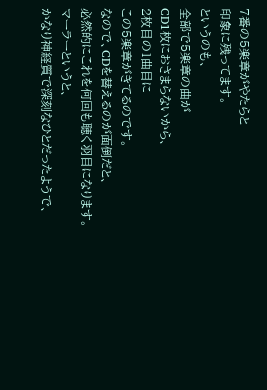7番の5楽章がやたらと
印象に残ってます。
というのも、
全部で5楽章の曲が
CD1枚におさまらないから、
2枚目の1曲目に
この5楽章がきてるのです。
なので、CDを替えるのが面倒だと、
必然的にこれを何回も聴く羽目になります。
マーラーというと、
かなり神経質で深刻なひとだったようで、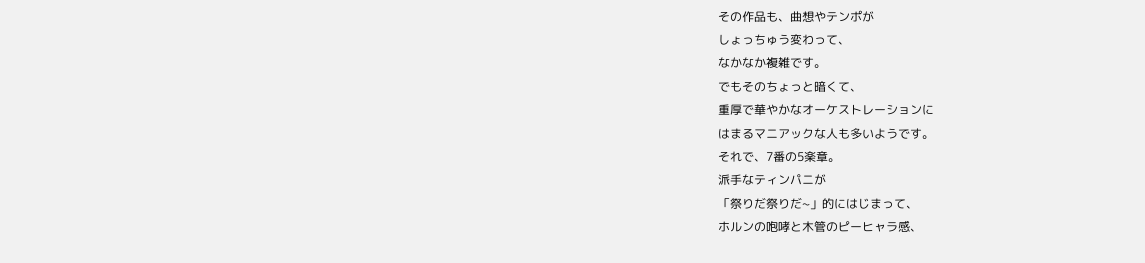その作品も、曲想やテンポが
しょっちゅう変わって、
なかなか複雑です。
でもそのちょっと暗くて、
重厚で華やかなオーケストレーションに
はまるマニアックな人も多いようです。
それで、7番の5楽章。
派手なティンパニが
「祭りだ祭りだ~」的にはじまって、
ホルンの咆哮と木管のピーヒャラ感、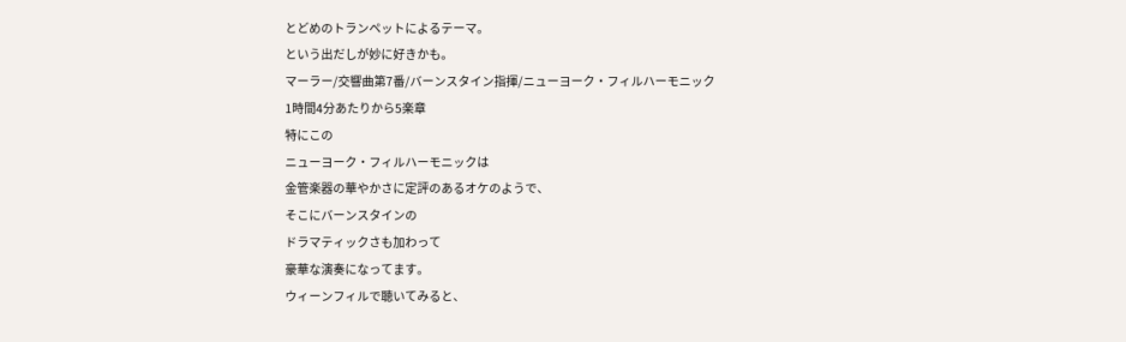とどめのトランペットによるテーマ。
という出だしが妙に好きかも。
マーラー/交響曲第7番/バーンスタイン指揮/ニューヨーク・フィルハーモニック
1時間4分あたりから5楽章
特にこの
ニューヨーク・フィルハーモニックは
金管楽器の華やかさに定評のあるオケのようで、
そこにバーンスタインの
ドラマティックさも加わって
豪華な演奏になってます。
ウィーンフィルで聴いてみると、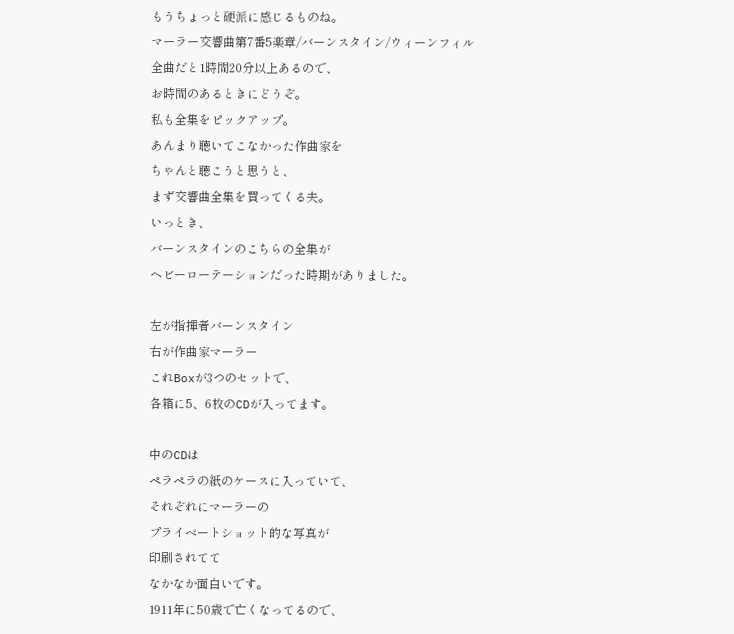もうちょっと硬派に感じるものね。
マーラー交響曲第7番5楽章/バーンスタイン/ウィーンフィル
全曲だと1時間20分以上あるので、
お時間のあるときにどうぞ。
私も全集をピックアップ。
あんまり聴いてこなかった作曲家を
ちゃんと聴こうと思うと、
まず交響曲全集を買ってくる夫。
いっとき、
バーンスタインのこちらの全集が
ヘビーローテーションだった時期がありました。

左が指揮者バーンスタイン
右が作曲家マーラー
これBoxが3つのセットで、
各箱に5、6枚のCDが入ってます。

中のCDは
ペラペラの紙のケースに入っていて、
それぞれにマーラーの
プライベートショット的な写真が
印刷されてて
なかなか面白いです。
1911年に50歳で亡くなってるので、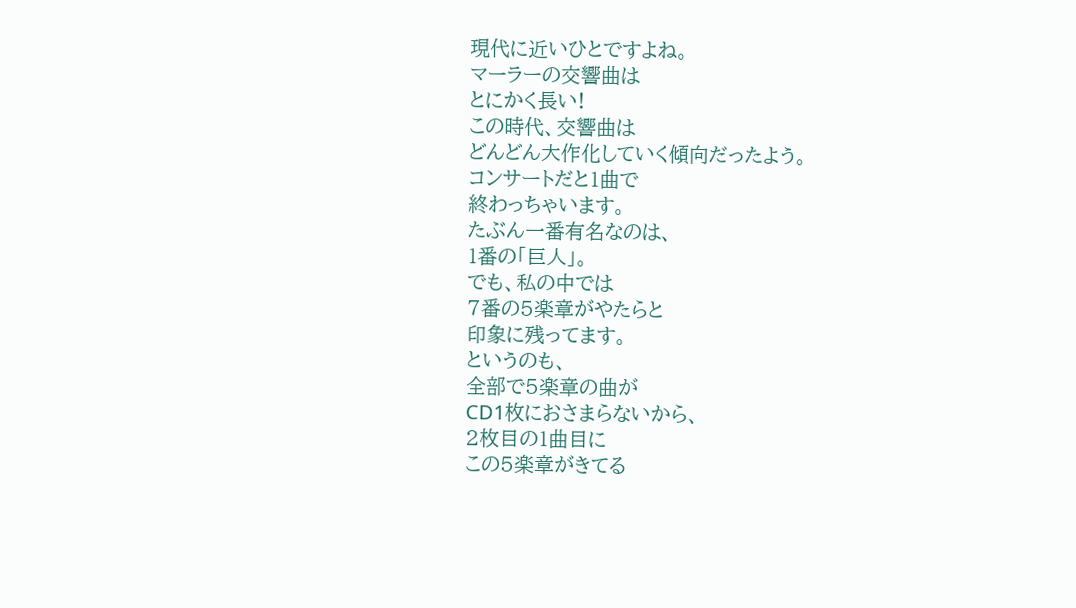現代に近いひとですよね。
マーラーの交響曲は
とにかく長い!
この時代、交響曲は
どんどん大作化していく傾向だったよう。
コンサートだと1曲で
終わっちゃいます。
たぶん一番有名なのは、
1番の「巨人」。
でも、私の中では
7番の5楽章がやたらと
印象に残ってます。
というのも、
全部で5楽章の曲が
CD1枚におさまらないから、
2枚目の1曲目に
この5楽章がきてる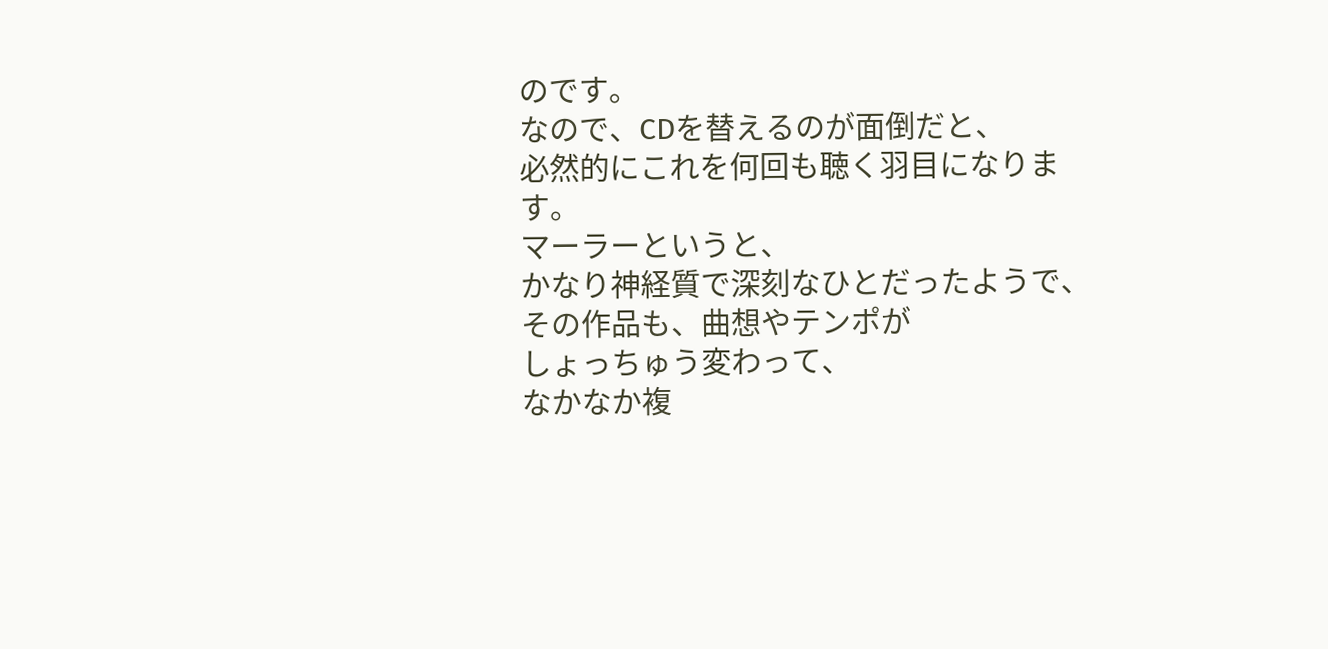のです。
なので、CDを替えるのが面倒だと、
必然的にこれを何回も聴く羽目になります。
マーラーというと、
かなり神経質で深刻なひとだったようで、
その作品も、曲想やテンポが
しょっちゅう変わって、
なかなか複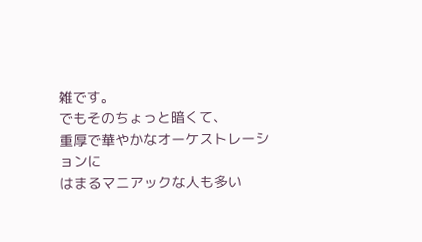雑です。
でもそのちょっと暗くて、
重厚で華やかなオーケストレーションに
はまるマニアックな人も多い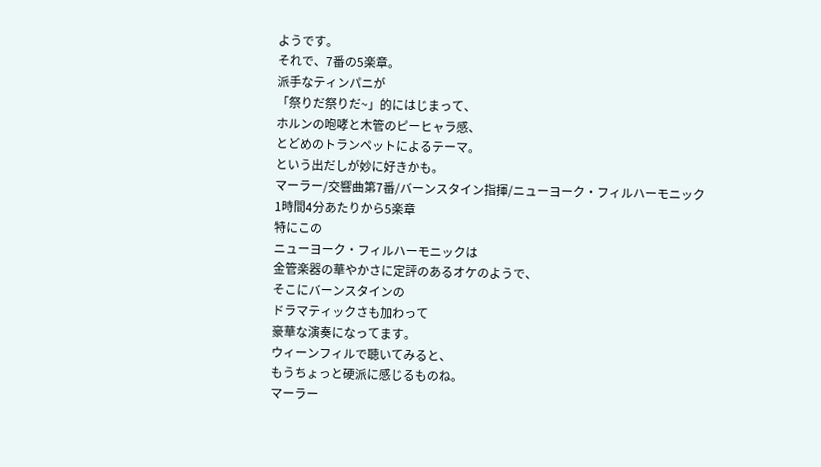ようです。
それで、7番の5楽章。
派手なティンパニが
「祭りだ祭りだ~」的にはじまって、
ホルンの咆哮と木管のピーヒャラ感、
とどめのトランペットによるテーマ。
という出だしが妙に好きかも。
マーラー/交響曲第7番/バーンスタイン指揮/ニューヨーク・フィルハーモニック
1時間4分あたりから5楽章
特にこの
ニューヨーク・フィルハーモニックは
金管楽器の華やかさに定評のあるオケのようで、
そこにバーンスタインの
ドラマティックさも加わって
豪華な演奏になってます。
ウィーンフィルで聴いてみると、
もうちょっと硬派に感じるものね。
マーラー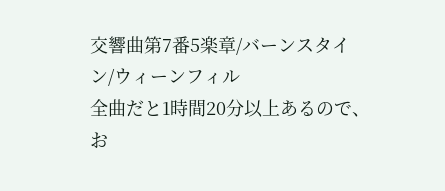交響曲第7番5楽章/バーンスタイン/ウィーンフィル
全曲だと1時間20分以上あるので、
お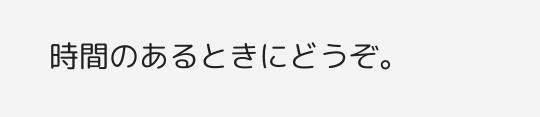時間のあるときにどうぞ。